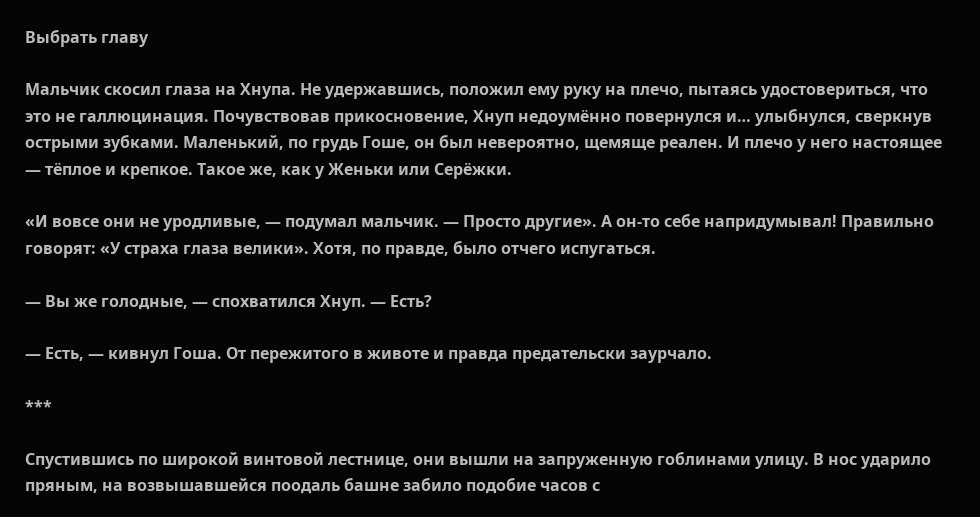Выбрать главу

Мальчик скосил глаза на Хнупа. Не удержавшись, положил ему руку на плечо, пытаясь удостовериться, что это не галлюцинация. Почувствовав прикосновение, Хнуп недоумённо повернулся и… улыбнулся, сверкнув острыми зубками. Маленький, по грудь Гоше, он был невероятно, щемяще реален. И плечо у него настоящее — тёплое и крепкое. Такое же, как у Женьки или Серёжки.

«И вовсе они не уродливые, — подумал мальчик. — Просто другие». А он-то себе напридумывал! Правильно говорят: «У страха глаза велики». Хотя, по правде, было отчего испугаться.

— Вы же голодные, — спохватился Хнуп. — Есть?

— Есть, — кивнул Гоша. От пережитого в животе и правда предательски заурчало.

***

Спустившись по широкой винтовой лестнице, они вышли на запруженную гоблинами улицу. В нос ударило пряным, на возвышавшейся поодаль башне забило подобие часов с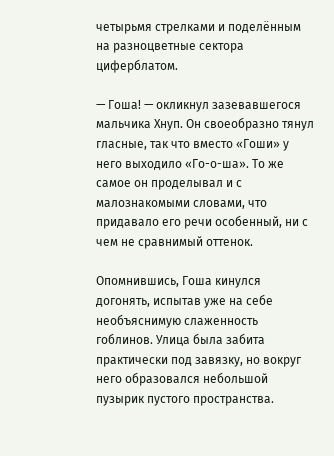четырьмя стрелками и поделённым на разноцветные сектора циферблатом.

— Гоша! — окликнул зазевавшегося мальчика Хнуп. Он своеобразно тянул гласные, так что вместо «Гоши» у него выходило «Го-о-ша». То же самое он проделывал и с малознакомыми словами, что придавало его речи особенный, ни с чем не сравнимый оттенок.

Опомнившись, Гоша кинулся догонять, испытав уже на себе необъяснимую слаженность гоблинов. Улица была забита практически под завязку, но вокруг него образовался небольшой пузырик пустого пространства.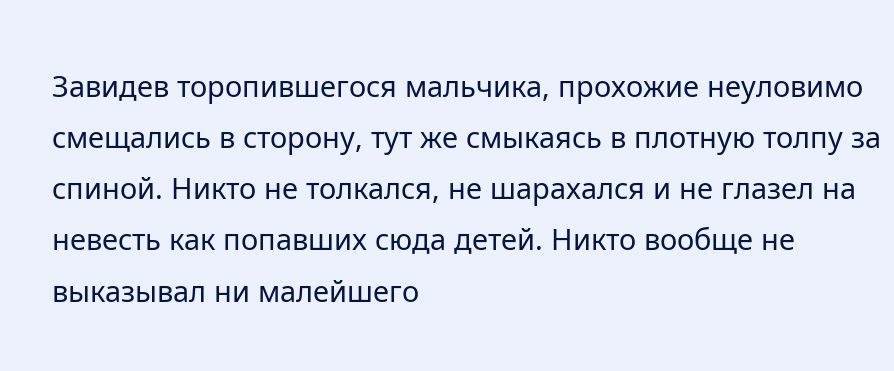Завидев торопившегося мальчика, прохожие неуловимо смещались в сторону, тут же смыкаясь в плотную толпу за спиной. Никто не толкался, не шарахался и не глазел на невесть как попавших сюда детей. Никто вообще не выказывал ни малейшего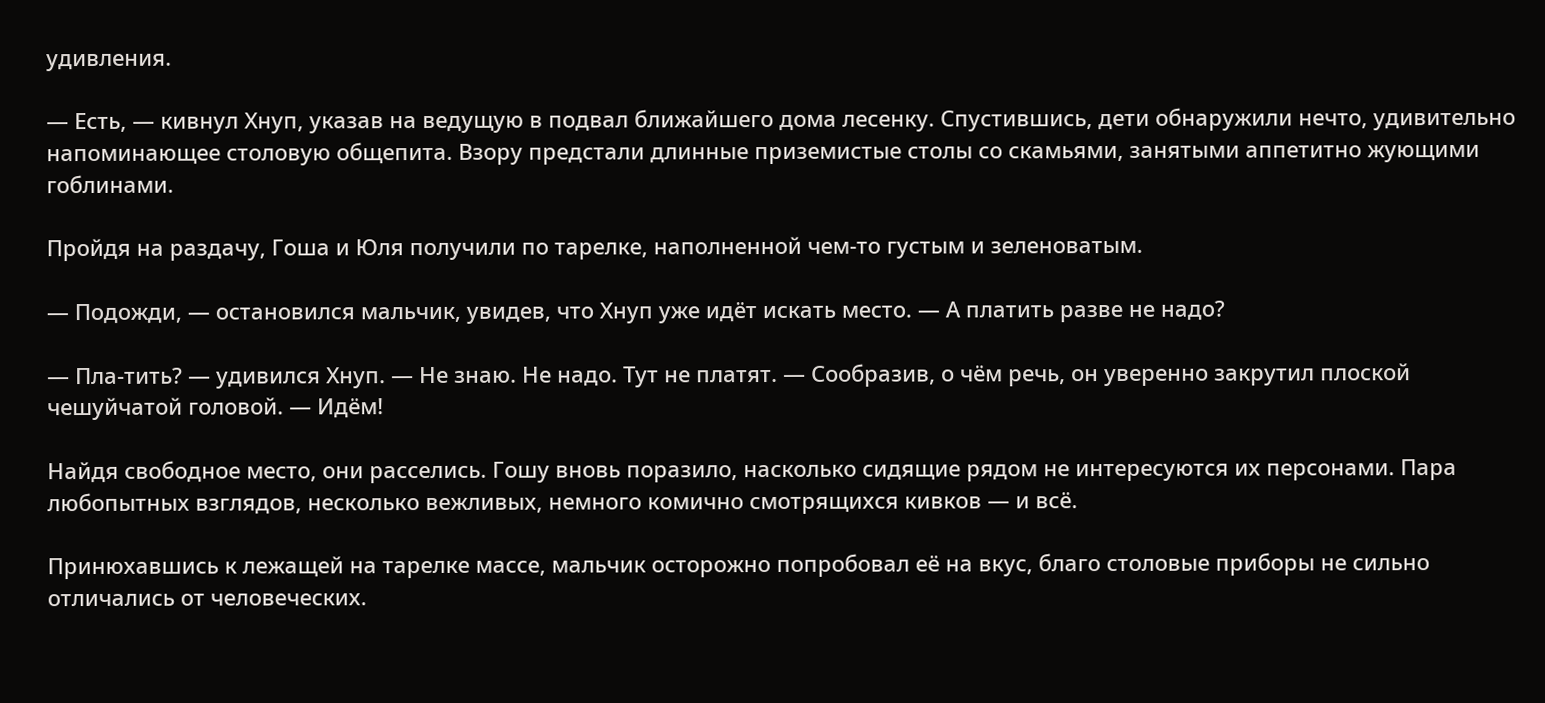удивления.

— Есть, — кивнул Хнуп, указав на ведущую в подвал ближайшего дома лесенку. Спустившись, дети обнаружили нечто, удивительно напоминающее столовую общепита. Взору предстали длинные приземистые столы со скамьями, занятыми аппетитно жующими гоблинами.

Пройдя на раздачу, Гоша и Юля получили по тарелке, наполненной чем-то густым и зеленоватым.

— Подожди, — остановился мальчик, увидев, что Хнуп уже идёт искать место. — А платить разве не надо?

— Пла-тить? — удивился Хнуп. — Не знаю. Не надо. Тут не платят. — Сообразив, о чём речь, он уверенно закрутил плоской чешуйчатой головой. — Идём!

Найдя свободное место, они расселись. Гошу вновь поразило, насколько сидящие рядом не интересуются их персонами. Пара любопытных взглядов, несколько вежливых, немного комично смотрящихся кивков — и всё.

Принюхавшись к лежащей на тарелке массе, мальчик осторожно попробовал её на вкус, благо столовые приборы не сильно отличались от человеческих.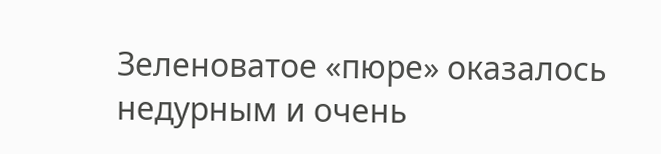Зеленоватое «пюре» оказалось недурным и очень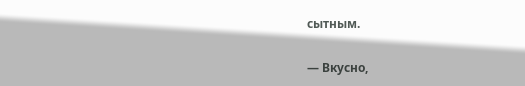сытным.

— Вкусно,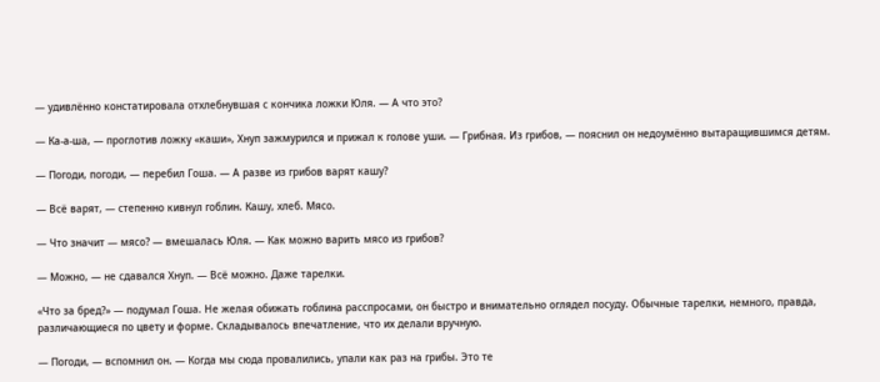— удивлённо констатировала отхлебнувшая с кончика ложки Юля. — А что это?

— Ка-а-ша, — проглотив ложку «каши», Хнуп зажмурился и прижал к голове уши. — Грибная. Из грибов, — пояснил он недоумённо вытаращившимся детям.

— Погоди, погоди, — перебил Гоша. — А разве из грибов варят кашу?

— Всё варят, — степенно кивнул гоблин. Кашу, хлеб. Мясо.

— Что значит — мясо? — вмешалась Юля. — Как можно варить мясо из грибов?

— Можно, — не сдавался Хнуп. — Всё можно. Даже тарелки.

«Что за бред?» — подумал Гоша. Не желая обижать гоблина расспросами, он быстро и внимательно оглядел посуду. Обычные тарелки, немного, правда, различающиеся по цвету и форме. Складывалось впечатление, что их делали вручную.

— Погоди, — вспомнил он. — Когда мы сюда провалились, упали как раз на грибы. Это те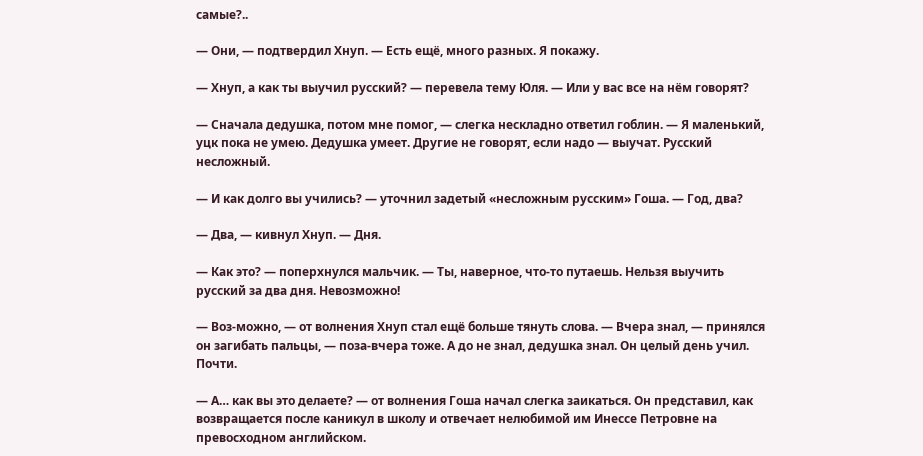самые?..

— Они, — подтвердил Хнуп. — Есть ещё, много разных. Я покажу.

— Хнуп, а как ты выучил русский? — перевела тему Юля. — Или у вас все на нём говорят?

— Сначала дедушка, потом мне помог, — слегка нескладно ответил гоблин. — Я маленький, уцк пока не умею. Дедушка умеет. Другие не говорят, если надо — выучат. Русский несложный.

— И как долго вы учились? — уточнил задетый «несложным русским» Гоша. — Год, два?

— Два, — кивнул Хнуп. — Дня.

— Как это? — поперхнулся мальчик. — Ты, наверное, что-то путаешь. Нельзя выучить русский за два дня. Невозможно!

— Воз-можно, — от волнения Хнуп стал ещё больше тянуть слова. — Вчера знал, — принялся он загибать пальцы, — поза-вчера тоже. А до не знал, дедушка знал. Он целый день учил. Почти.

— А… как вы это делаете? — от волнения Гоша начал слегка заикаться. Он представил, как возвращается после каникул в школу и отвечает нелюбимой им Инессе Петровне на превосходном английском.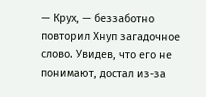— Крух, — беззаботно повторил Хнуп загадочное слово. Увидев, что его не понимают, достал из-за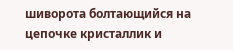шиворота болтающийся на цепочке кристаллик и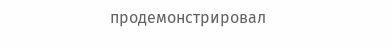продемонстрировал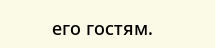его гостям.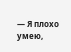— Я плохо умею,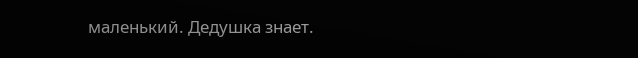маленький. Дедушка знает.